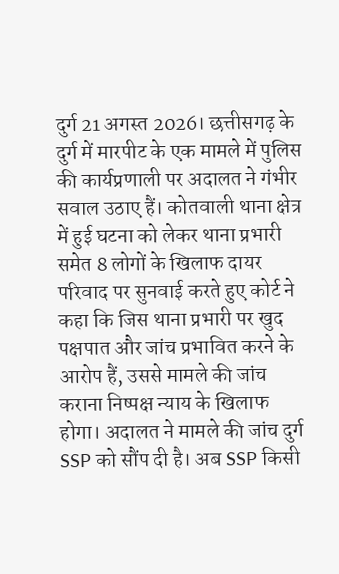दुर्ग 21 अगस्त 2026। छत्तीसगढ़ के दुर्ग में मारपीट के एक मामले में पुलिस की कार्यप्रणाली पर अदालत ने गंभीर सवाल उठाए हैं। कोतवाली थाना क्षेत्र में हुई घटना को लेकर थाना प्रभारी समेत 8 लोगों के खिलाफ दायर परिवाद पर सुनवाई करते हुए कोर्ट ने कहा कि जिस थाना प्रभारी पर खुद पक्षपात और जांच प्रभावित करने के आरोप हैं, उससे मामले की जांच कराना निष्पक्ष न्याय के खिलाफ होगा। अदालत ने मामले की जांच दुर्ग SSP को सौंप दी है। अब SSP किसी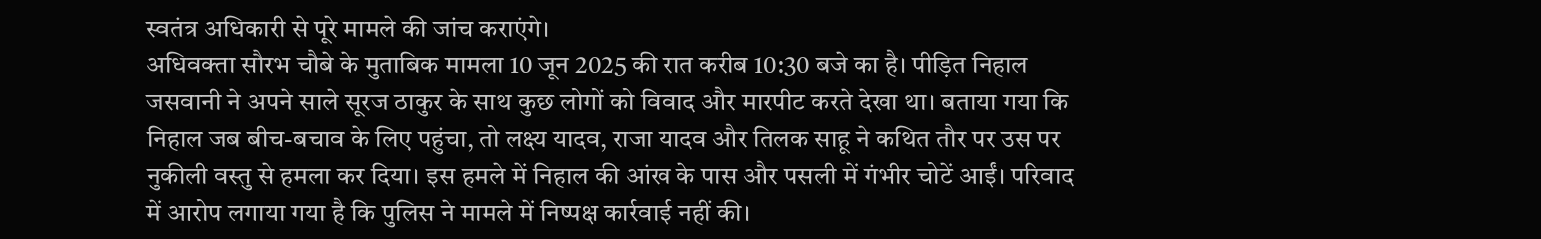स्वतंत्र अधिकारी से पूरे मामले की जांच कराएंगे।
अधिवक्ता सौरभ चौबे के मुताबिक मामला 10 जून 2025 की रात करीब 10:30 बजे का है। पीड़ित निहाल जसवानी ने अपने साले सूरज ठाकुर के साथ कुछ लोगों को विवाद और मारपीट करते देखा था। बताया गया कि निहाल जब बीच-बचाव के लिए पहुंचा, तो लक्ष्य यादव, राजा यादव और तिलक साहू ने कथित तौर पर उस पर नुकीली वस्तु से हमला कर दिया। इस हमले में निहाल की आंख के पास और पसली में गंभीर चोटें आईं। परिवाद में आरोप लगाया गया है कि पुलिस ने मामले में निष्पक्ष कार्रवाई नहीं की।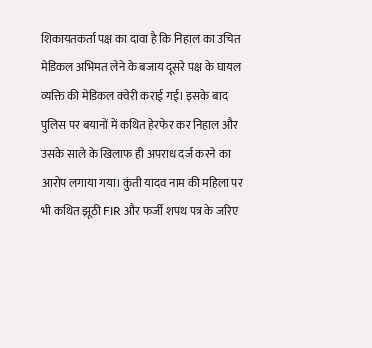शिकायतकर्ता पक्ष का दावा है कि निहाल का उचित मेडिकल अभिमत लेने के बजाय दूसरे पक्ष के घायल व्यक्ति की मेडिकल क्वेरी कराई गई। इसके बाद पुलिस पर बयानों में कथित हेरफेर कर निहाल और उसके साले के खिलाफ ही अपराध दर्ज करने का आरोप लगाया गया। कुंती यादव नाम की महिला पर भी कथित झूठी FIR और फर्जी शपथ पत्र के जरिए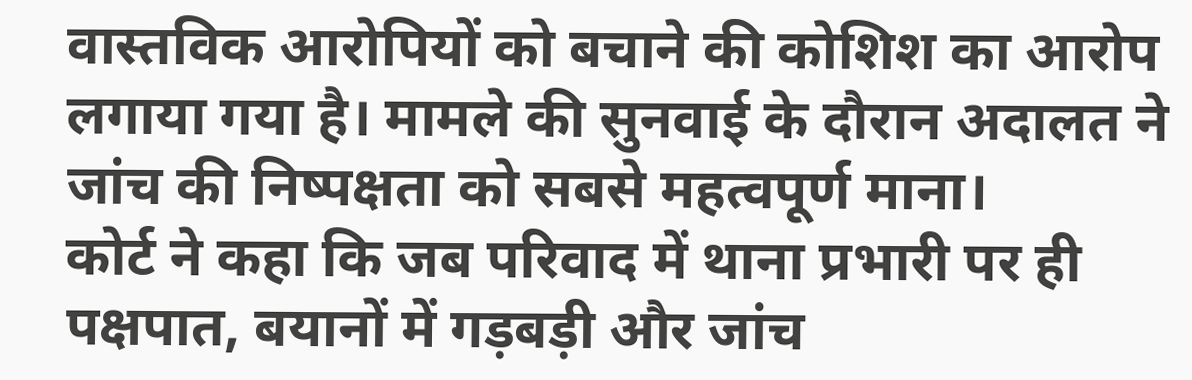वास्तविक आरोपियों को बचाने की कोशिश का आरोप लगाया गया है। मामले की सुनवाई के दौरान अदालत ने जांच की निष्पक्षता को सबसे महत्वपूर्ण माना।
कोर्ट ने कहा कि जब परिवाद में थाना प्रभारी पर ही पक्षपात, बयानों में गड़बड़ी और जांच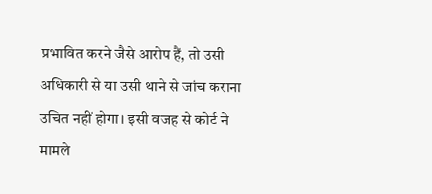प्रभावित करने जैसे आरोप हैं, तो उसी अधिकारी से या उसी थाने से जांच कराना उचित नहीं होगा। इसी वजह से कोर्ट ने मामले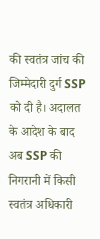की स्वतंत्र जांच की जिम्मेदारी दुर्ग SSP को दी है। अदालत के आदेश के बाद अब SSP की निगरानी में किसी स्वतंत्र अधिकारी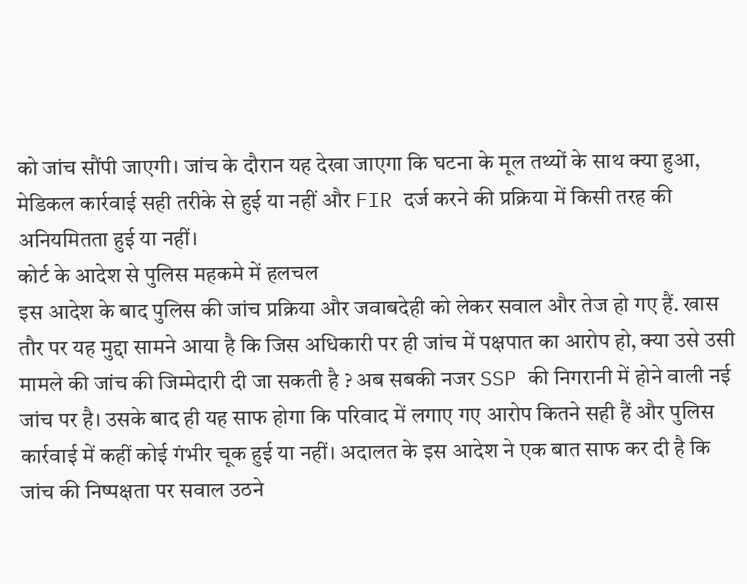को जांच सौंपी जाएगी। जांच के दौरान यह देखा जाएगा कि घटना के मूल तथ्यों के साथ क्या हुआ, मेडिकल कार्रवाई सही तरीके से हुई या नहीं और FIR दर्ज करने की प्रक्रिया में किसी तरह की अनियमितता हुई या नहीं।
कोर्ट के आदेश से पुलिस महकमे में हलचल
इस आदेश के बाद पुलिस की जांच प्रक्रिया और जवाबदेही को लेकर सवाल और तेज हो गए हैं. खास तौर पर यह मुद्दा सामने आया है कि जिस अधिकारी पर ही जांच में पक्षपात का आरोप हो, क्या उसे उसी मामले की जांच की जिम्मेदारी दी जा सकती है ? अब सबकी नजर SSP की निगरानी में होने वाली नई जांच पर है। उसके बाद ही यह साफ होगा कि परिवाद में लगाए गए आरोप कितने सही हैं और पुलिस कार्रवाई में कहीं कोई गंभीर चूक हुई या नहीं। अदालत के इस आदेश ने एक बात साफ कर दी है कि जांच की निष्पक्षता पर सवाल उठने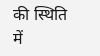की स्थिति में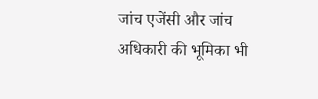जांच एजेंसी और जांच अधिकारी की भूमिका भी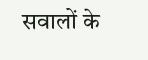सवालों के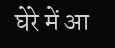घेरे में आ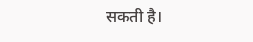सकती है।